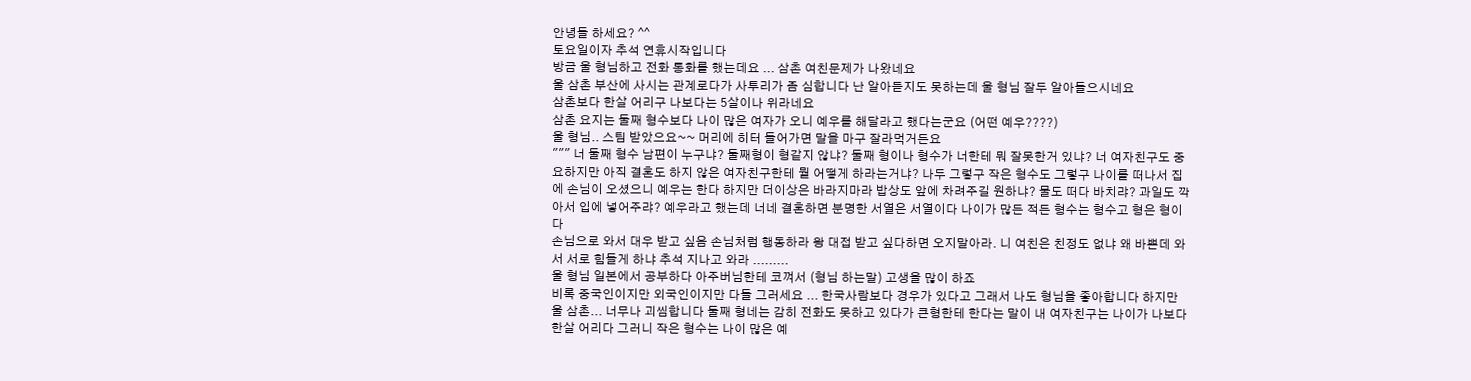안녕들 하세요? ^^
토요일이자 추석 연휴시작입니다
방금 울 형님하고 전화 통화를 했는데요 ... 삼촌 여친문제가 나왔네요
울 삼촌 부산에 사시는 관계로다가 사투리가 좀 심합니다 난 알아듣지도 못하는데 울 형님 잘두 알아들으시네요
삼촌보다 한살 어리구 나보다는 5살이나 위라네요
삼촌 요지는 둘째 형수보다 나이 많은 여자가 오니 예우를 해달라고 했다는군요 (어떤 예우????)
울 형님.. 스팀 받았으요~~ 머리에 히터 들어가면 말을 마구 잘라먹거든요
""" 너 둘째 형수 남편이 누구냐? 둘째형이 형같지 않냐? 둘째 형이나 형수가 너한테 뭐 잘못한거 있냐? 너 여자친구도 중요하지만 아직 결혼도 하지 않은 여자친구한테 뭘 어떻게 하라는거냐? 나두 그렇구 작은 형수도 그렇구 나이를 떠나서 집에 손님이 오셨으니 예우는 한다 하지만 더이상은 바라지마라 밥상도 앞에 차려주길 원하냐? 물도 떠다 바치랴? 과일도 깍아서 입에 넣어주랴? 예우라고 했는데 너네 결혼하면 분명한 서열은 서열이다 나이가 많든 적든 형수는 형수고 형은 형이다
손님으로 와서 대우 받고 싶음 손님처럼 행동하라 왕 대접 받고 싶다하면 오지말아라. 니 여친은 친정도 없냐 왜 바쁜데 와서 서로 힘들게 하냐 추석 지나고 와라 .........
울 형님 일본에서 공부하다 아주버님한테 코껴서 (형님 하는말) 고생을 많이 하죠
비록 중국인이지만 외국인이지만 다들 그러세요 ... 한국사람보다 경우가 있다고 그래서 나도 형님을 좋아합니다 하지만 울 삼촌... 너무나 괴씸합니다 둘째 형네는 감히 전화도 못하고 있다가 큰형한테 한다는 말이 내 여자친구는 나이가 나보다 한살 어리다 그러니 작은 형수는 나이 많은 예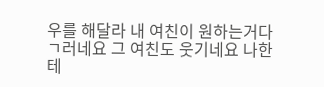우를 해달라 내 여친이 원하는거다 ㄱ러네요 그 여친도 웃기네요 나한테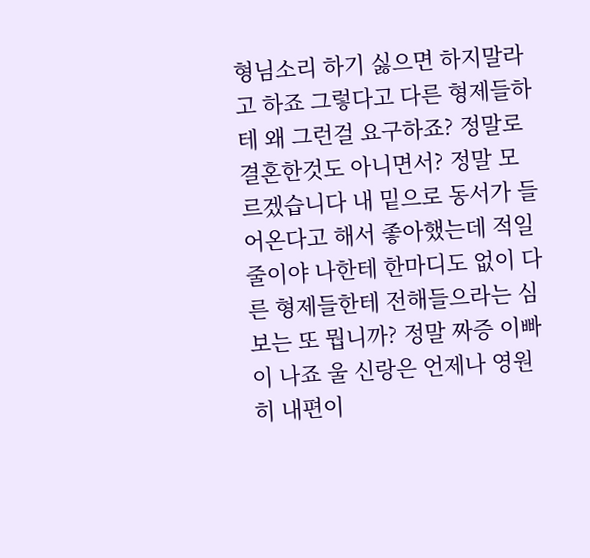형님소리 하기 싫으면 하지말라고 하죠 그렇다고 다른 형제들하테 왜 그런걸 요구하죠? 정말로 결혼한것도 아니면서? 정말 모르겠습니다 내 밑으로 동서가 들어온다고 해서 좋아했는데 적일줄이야 나한테 한마디도 없이 다른 형제들한테 전해들으라는 심보는 또 뭡니까? 정말 짜증 이빠이 나죠 울 신랑은 언제나 영원히 내편이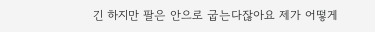긴 하지만 팔은 안으로 굽는다잖아요 제가 어떻게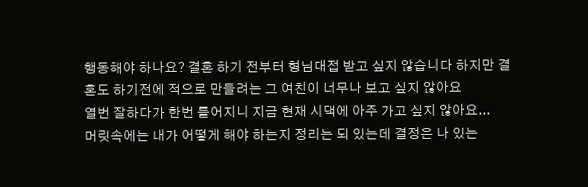행동해야 하나요? 결혼 하기 전부터 형님대접 받고 싶지 않습니다 하지만 결혼도 하기전에 적으로 만들려는 그 여친이 너무나 보고 싶지 않아요
열번 잘하다가 한번 틀어지니 지금 현재 시댁에 아주 가고 싶지 않아요...
머릿속에는 내가 어떻게 해야 하는지 정리는 되 있는데 결정은 나 있는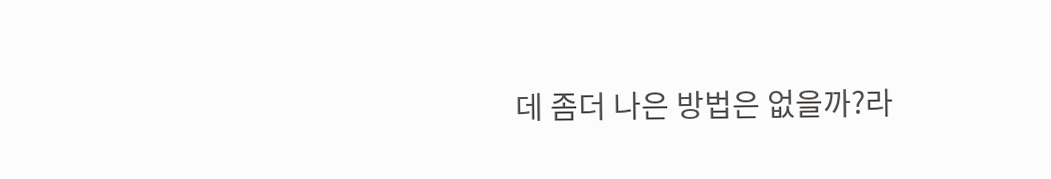데 좀더 나은 방법은 없을까?라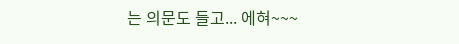는 의문도 들고... 에혀~~~